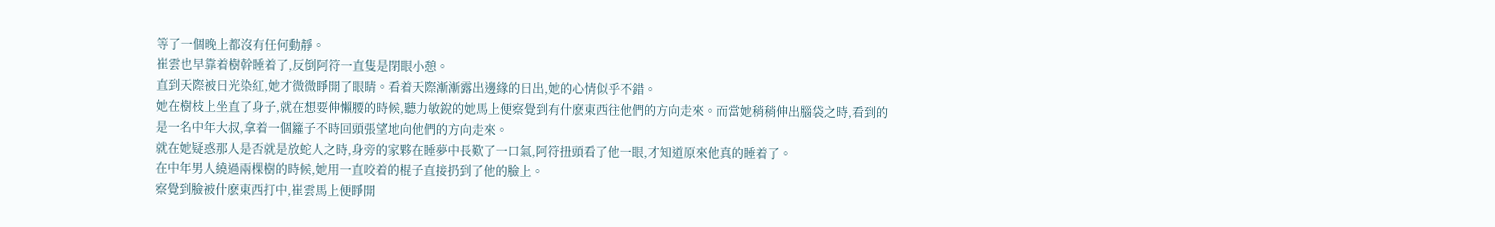等了一個晚上都沒有任何動靜。
崔雲也早靠着樹幹睡着了,反倒阿符一直隻是閉眼小憩。
直到天際被日光染紅,她才微微睜開了眼睛。看着天際漸漸露出邊緣的日出,她的心情似乎不錯。
她在樹枝上坐直了身子,就在想要伸懶腰的時候,聽力敏銳的她馬上便察覺到有什麽東西往他們的方向走來。而當她稍稍伸出腦袋之時,看到的是一名中年大叔,拿着一個籮子不時回頭張望地向他們的方向走來。
就在她疑惑那人是否就是放蛇人之時,身旁的家夥在睡夢中長歎了一口氣,阿符扭頭看了他一眼,才知道原來他真的睡着了。
在中年男人繞過兩棵樹的時候,她用一直咬着的棍子直接扔到了他的臉上。
察覺到臉被什麽東西打中,崔雲馬上便睜開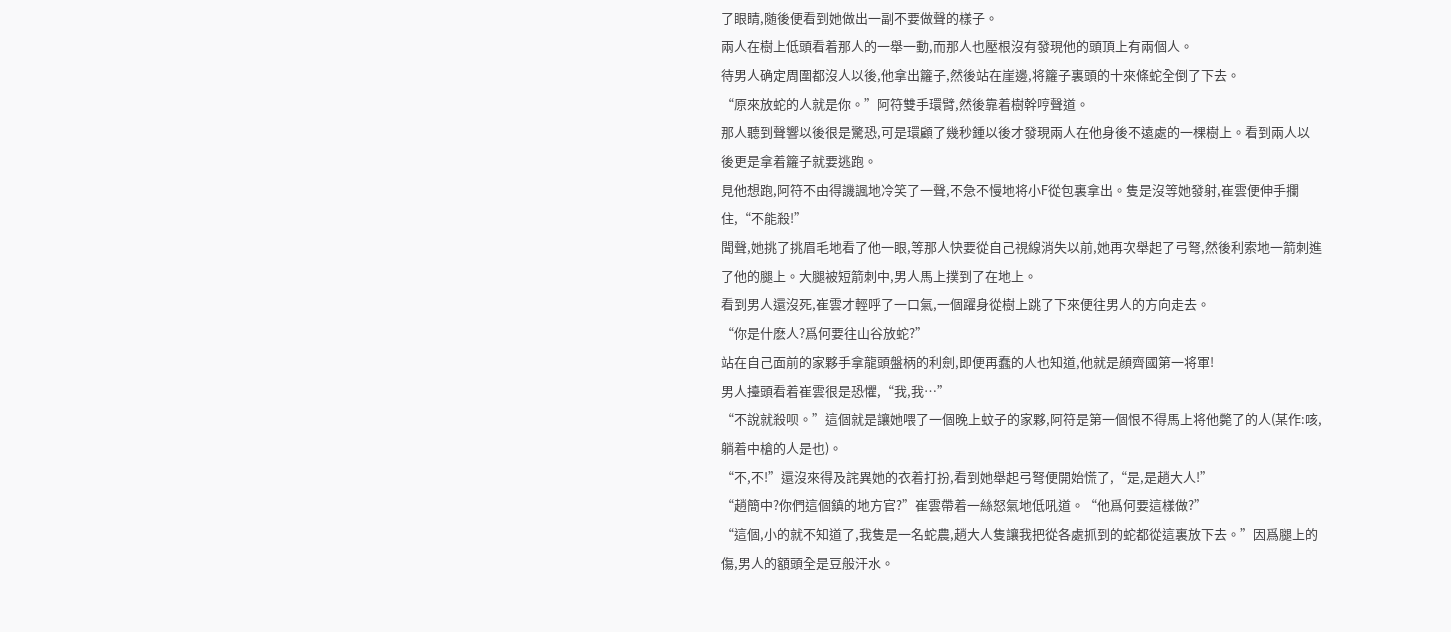了眼睛,随後便看到她做出一副不要做聲的樣子。
兩人在樹上低頭看着那人的一舉一動,而那人也壓根沒有發現他的頭頂上有兩個人。
待男人确定周圍都沒人以後,他拿出籮子,然後站在崖邊,将籮子裏頭的十來條蛇全倒了下去。
“原來放蛇的人就是你。”阿符雙手環臂,然後靠着樹幹哼聲道。
那人聽到聲響以後很是驚恐,可是環顧了幾秒鍾以後才發現兩人在他身後不遠處的一棵樹上。看到兩人以後更是拿着籮子就要逃跑。
見他想跑,阿符不由得譏諷地冷笑了一聲,不急不慢地将小F從包裏拿出。隻是沒等她發射,崔雲便伸手攔住,“不能殺!”
聞聲,她挑了挑眉毛地看了他一眼,等那人快要從自己視線消失以前,她再次舉起了弓弩,然後利索地一箭刺進了他的腿上。大腿被短箭刺中,男人馬上撲到了在地上。
看到男人還沒死,崔雲才輕呼了一口氣,一個躍身從樹上跳了下來便往男人的方向走去。
“你是什麽人?爲何要往山谷放蛇?”
站在自己面前的家夥手拿龍頭盤柄的利劍,即便再蠢的人也知道,他就是顔齊國第一将軍!
男人擡頭看着崔雲很是恐懼,“我,我…”
“不說就殺呗。”這個就是讓她喂了一個晚上蚊子的家夥,阿符是第一個恨不得馬上将他斃了的人(某作:咳,躺着中槍的人是也)。
“不,不!”還沒來得及詫異她的衣着打扮,看到她舉起弓弩便開始慌了,“是,是趙大人!”
“趙簡中?你們這個鎮的地方官?”崔雲帶着一絲怒氣地低吼道。“他爲何要這樣做?”
“這個,小的就不知道了,我隻是一名蛇農,趙大人隻讓我把從各處抓到的蛇都從這裏放下去。”因爲腿上的傷,男人的額頭全是豆般汗水。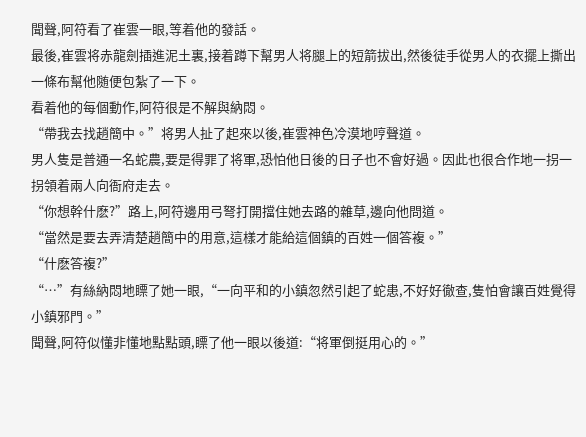聞聲,阿符看了崔雲一眼,等着他的發話。
最後,崔雲将赤龍劍插進泥土裏,接着蹲下幫男人将腿上的短箭拔出,然後徒手從男人的衣擺上撕出一條布幫他随便包紮了一下。
看着他的每個動作,阿符很是不解與納悶。
“帶我去找趙簡中。”将男人扯了起來以後,崔雲神色冷漠地哼聲道。
男人隻是普通一名蛇農,要是得罪了将軍,恐怕他日後的日子也不會好過。因此也很合作地一拐一拐領着兩人向衙府走去。
“你想幹什麽?”路上,阿符邊用弓弩打開擋住她去路的雜草,邊向他問道。
“當然是要去弄清楚趙簡中的用意,這樣才能給這個鎮的百姓一個答複。”
“什麽答複?”
“…”有絲納悶地瞟了她一眼,“一向平和的小鎮忽然引起了蛇患,不好好徹查,隻怕會讓百姓覺得小鎮邪門。”
聞聲,阿符似懂非懂地點點頭,瞟了他一眼以後道:“将軍倒挺用心的。”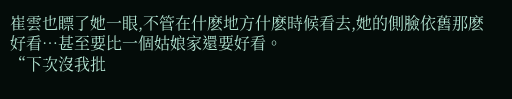崔雲也瞟了她一眼,不管在什麽地方什麽時候看去,她的側臉依舊那麽好看…甚至要比一個姑娘家還要好看。
“下次沒我批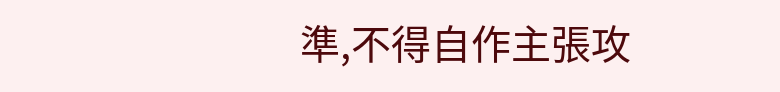準,不得自作主張攻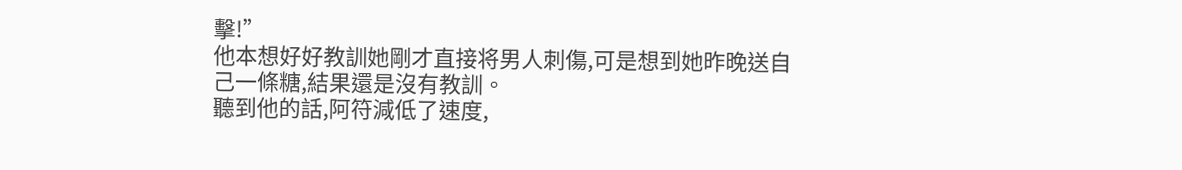擊!”
他本想好好教訓她剛才直接将男人刺傷,可是想到她昨晚送自己一條糖,結果還是沒有教訓。
聽到他的話,阿符減低了速度,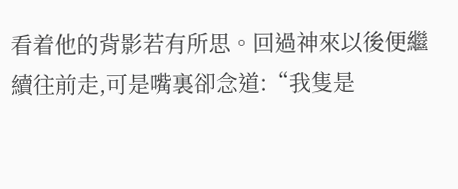看着他的背影若有所思。回過神來以後便繼續往前走,可是嘴裏卻念道:“我隻是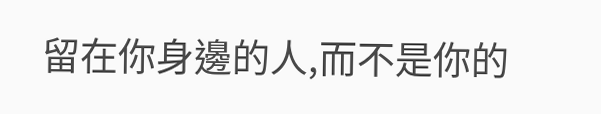留在你身邊的人,而不是你的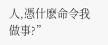人,憑什麽命令我做事?”